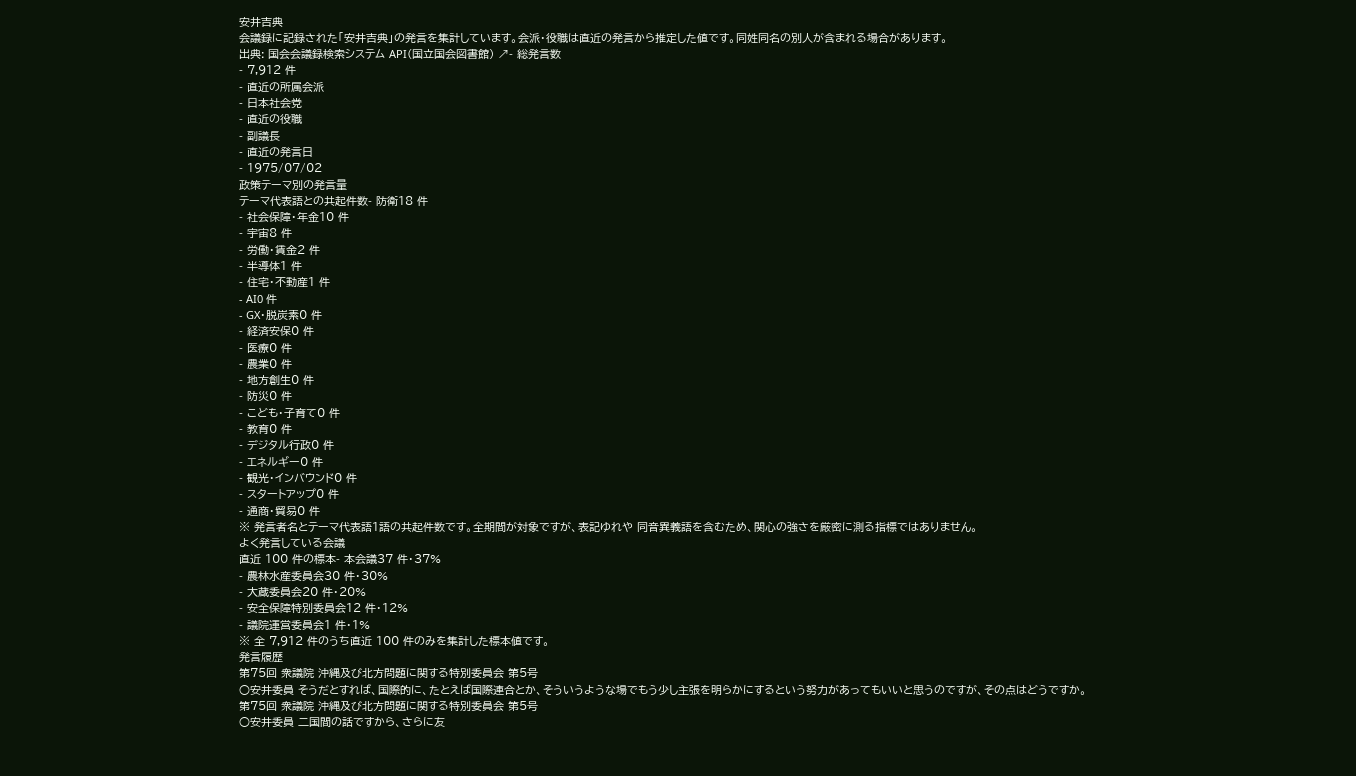安井吉典
会議録に記録された「安井吉典」の発言を集計しています。会派・役職は直近の発言から推定した値です。同姓同名の別人が含まれる場合があります。
出典: 国会会議録検索システム API(国立国会図書館) ↗- 総発言数
- 7,912 件
- 直近の所属会派
- 日本社会党
- 直近の役職
- 副議長
- 直近の発言日
- 1975/07/02
政策テーマ別の発言量
テーマ代表語との共起件数- 防衛18 件
- 社会保障・年金10 件
- 宇宙8 件
- 労働・賃金2 件
- 半導体1 件
- 住宅・不動産1 件
- AI0 件
- GX・脱炭素0 件
- 経済安保0 件
- 医療0 件
- 農業0 件
- 地方創生0 件
- 防災0 件
- こども・子育て0 件
- 教育0 件
- デジタル行政0 件
- エネルギー0 件
- 観光・インバウンド0 件
- スタートアップ0 件
- 通商・貿易0 件
※ 発言者名とテーマ代表語1語の共起件数です。全期間が対象ですが、表記ゆれや 同音異義語を含むため、関心の強さを厳密に測る指標ではありません。
よく発言している会議
直近 100 件の標本- 本会議37 件・37%
- 農林水産委員会30 件・30%
- 大蔵委員会20 件・20%
- 安全保障特別委員会12 件・12%
- 議院運営委員会1 件・1%
※ 全 7,912 件のうち直近 100 件のみを集計した標本値です。
発言履歴
第75回 衆議院 沖縄及び北方問題に関する特別委員会 第5号
○安井委員 そうだとすれば、国際的に、たとえば国際連合とか、そういうような場でもう少し主張を明らかにするという努力があってもいいと思うのですが、その点はどうですか。
第75回 衆議院 沖縄及び北方問題に関する特別委員会 第5号
○安井委員 二国間の話ですから、さらに友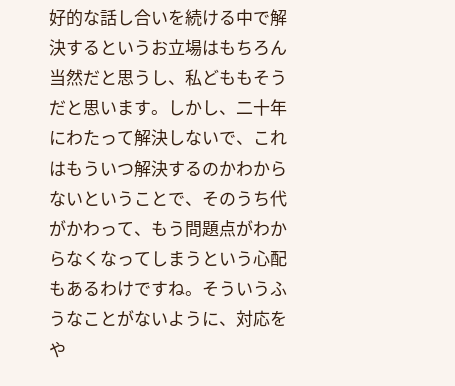好的な話し合いを続ける中で解決するというお立場はもちろん当然だと思うし、私どももそうだと思います。しかし、二十年にわたって解決しないで、これはもういつ解決するのかわからないということで、そのうち代がかわって、もう問題点がわからなくなってしまうという心配もあるわけですね。そういうふうなことがないように、対応をや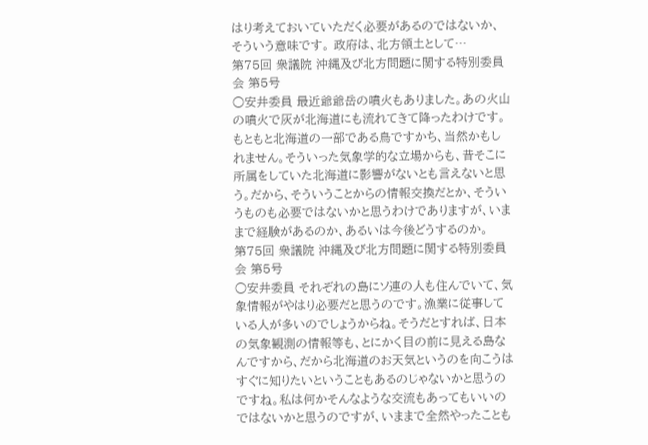はり考えておいていただく必要があるのではないか、そういう意味です。 政府は、北方領土として…
第75回 衆議院 沖縄及び北方問題に関する特別委員会 第5号
○安井委員 最近爺爺岳の噴火もありました。あの火山の噴火で灰が北海道にも流れてきて降ったわけです。もともと北海道の一部である鳥ですかち、当然かもしれません。そういった気象学的な立場からも、昔そこに所属をしていた北海道に影響がないとも言えないと思う。だから、そういうことからの情報交換だとか、そういうものも必要ではないかと思うわけでありますが、いままで経験があるのか、あるいは今後どうするのか。
第75回 衆議院 沖縄及び北方問題に関する特別委員会 第5号
○安井委員 それぞれの島にソ連の人も住んでいて、気象情報がやはり必要だと思うのです。漁業に従事している人が多いのでしょうからね。そうだとすれば、日本の気象観測の情報等も、とにかく目の前に見える島なんですから、だから北海道のお天気というのを向こうはすぐに知りたいということもあるのじゃないかと思うのですね。私は何かそんなような交流もあってもいいのではないかと思うのですが、いままで全然やったことも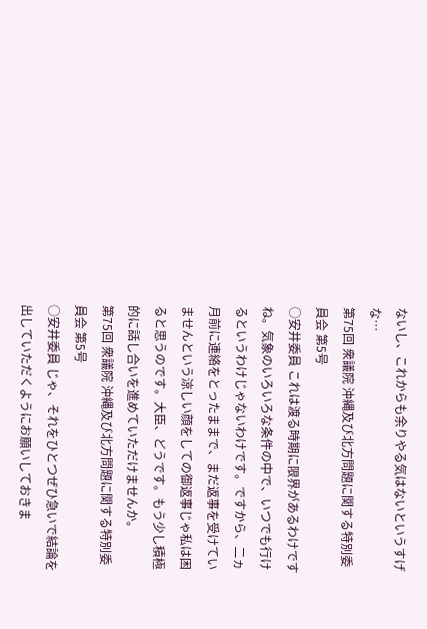ないし、これからも余りやる気はないというすげな…
第75回 衆議院 沖縄及び北方問題に関する特別委員会 第5号
○安井委員 これは渡る時期に限界があるわけですね。気象のいろいろな条件の中で、いつでも行けるというわけじゃないわけです。ですから、二ヵ月前に連絡をとったままで、まだ返事を受けていませんという涼しい顔をしての御返事じゃ私は困ると思うのです。大臣、どうです。もう少し積極的に話し合いを進めていただけませんか。
第75回 衆議院 沖縄及び北方問題に関する特別委員会 第5号
○安井委員 じゃ、それをひとつぜひ急いで結論を出していただくようにお願いしておきま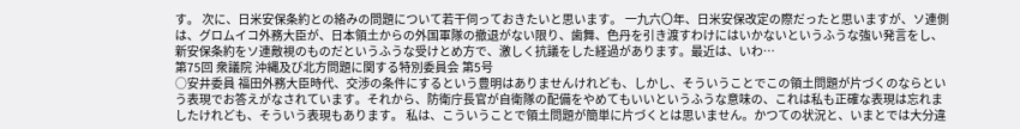す。 次に、日米安保条約との絡みの問題について若干伺っておきたいと思います。 一九六〇年、日米安保改定の際だったと思いますが、ソ連側は、グロムイコ外務大臣が、日本領土からの外国軍隊の撤退がない限り、歯舞、色丹を引き渡すわけにはいかないというふうな強い発言をし、新安保条約をソ連敵視のものだというふうな受けとめ方で、激しく抗議をした経過があります。最近は、いわ…
第75回 衆議院 沖縄及び北方問題に関する特別委員会 第5号
○安井委員 福田外務大臣時代、交渉の条件にするという豊明はありませんけれども、しかし、そういうことでこの領土問題が片づくのならという表現でお答えがなされています。それから、防衛庁長官が自衛隊の配備をやめてもいいというふうな意味の、これは私も正確な表現は忘れましたけれども、そういう表現もあります。 私は、こういうことで領土問題が簡単に片づくとは思いません。かつての状況と、いまとでは大分違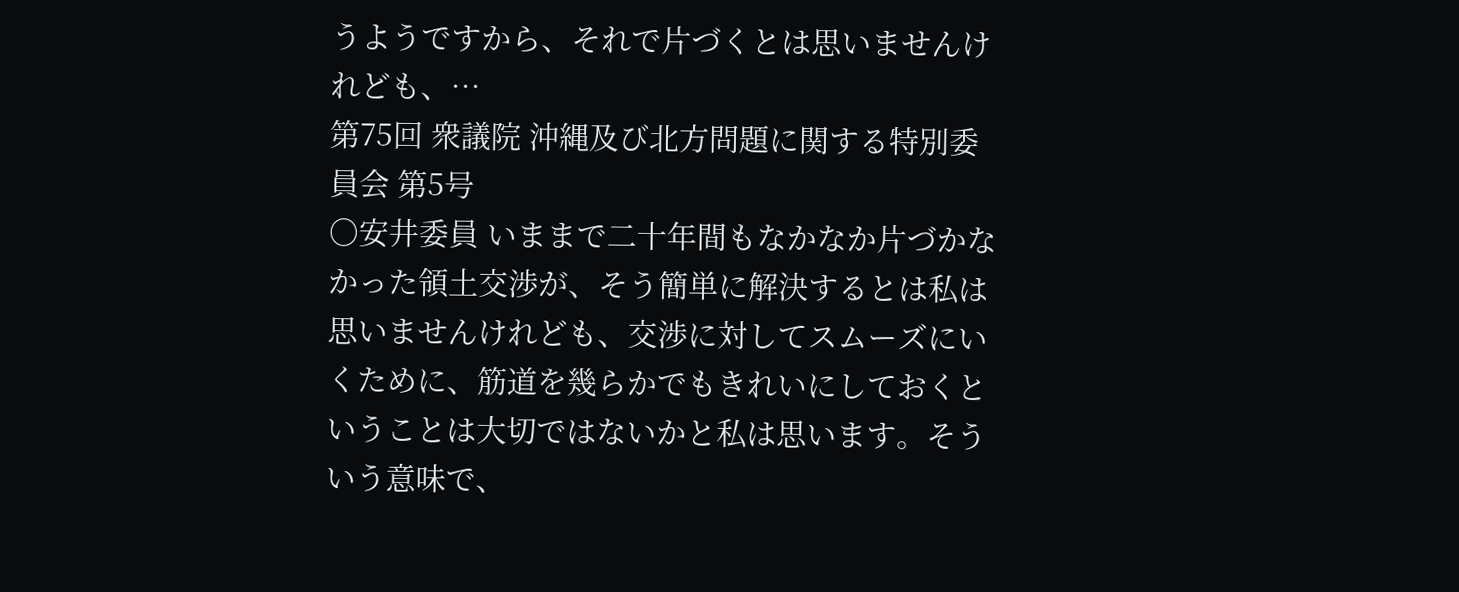うようですから、それで片づくとは思いませんけれども、…
第75回 衆議院 沖縄及び北方問題に関する特別委員会 第5号
○安井委員 いままで二十年間もなかなか片づかなかった領土交渉が、そう簡単に解決するとは私は思いませんけれども、交渉に対してスムーズにいくために、筋道を幾らかでもきれいにしておくということは大切ではないかと私は思います。そういう意味で、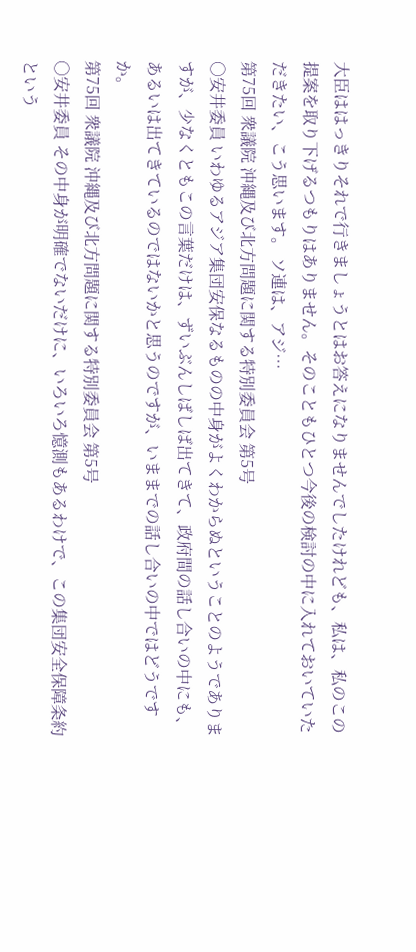大臣ははっきりそれで行きましょうとはお答えになりませんでしたけれども、私は、私のこの提案を取り下げるつもりはありません。そのこともひとつ今後の検討の中に入れておいていただきたい、こう思います。 ソ連は、アジ…
第75回 衆議院 沖縄及び北方問題に関する特別委員会 第5号
○安井委員 いわゆるアジア集団安保なるものの中身がよくわからぬということのようでありますが、少なくともこの言葉だけは、ずいぶんしばしば出てきて、政府間の話し合いの中にも、あるいは出てきているのではないかと思うのですが、いままでの話し合いの中ではどうですか。
第75回 衆議院 沖縄及び北方問題に関する特別委員会 第5号
○安井委員 その中身が明確でないだけに、いろいろ憶測もあるわけで、この集団安全保障条約という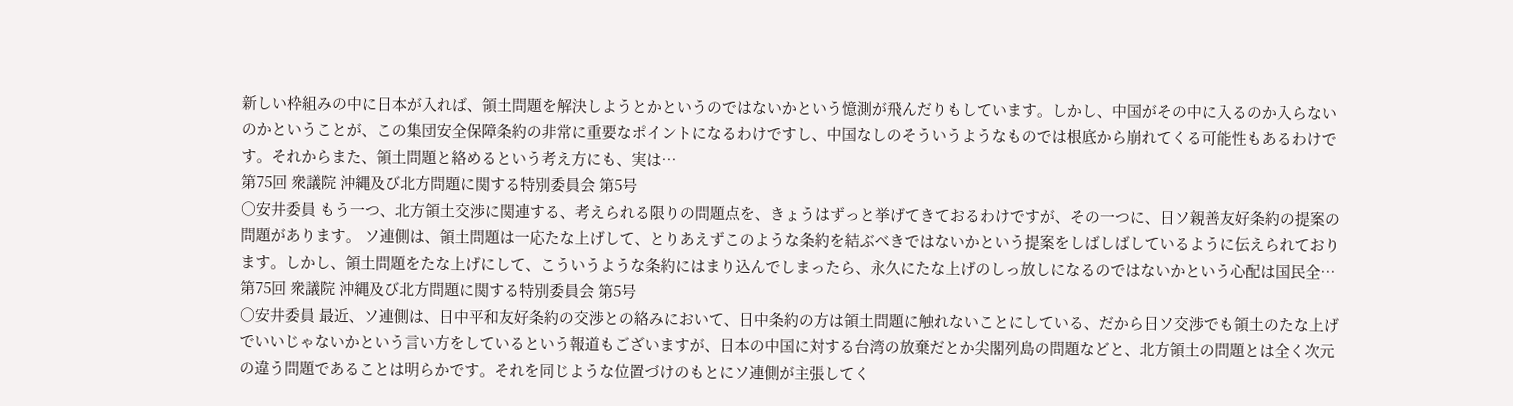新しい枠組みの中に日本が入れば、領土問題を解決しようとかというのではないかという憶測が飛んだりもしています。しかし、中国がその中に入るのか入らないのかということが、この集団安全保障条約の非常に重要なポイントになるわけですし、中国なしのそういうようなものでは根底から崩れてくる可能性もあるわけです。それからまた、領土問題と絡めるという考え方にも、実は…
第75回 衆議院 沖縄及び北方問題に関する特別委員会 第5号
○安井委員 もう一つ、北方領土交渉に関連する、考えられる限りの問題点を、きょうはずっと挙げてきておるわけですが、その一つに、日ソ親善友好条約の提案の問題があります。 ソ連側は、領土問題は一応たな上げして、とりあえずこのような条約を結ぶべきではないかという提案をしばしばしているように伝えられております。しかし、領土問題をたな上げにして、こういうような条約にはまり込んでしまったら、永久にたな上げのしっ放しになるのではないかという心配は国民全…
第75回 衆議院 沖縄及び北方問題に関する特別委員会 第5号
○安井委員 最近、ソ連側は、日中平和友好条約の交渉との絡みにおいて、日中条約の方は領土問題に触れないことにしている、だから日ソ交渉でも領土のたな上げでいいじゃないかという言い方をしているという報道もございますが、日本の中国に対する台湾の放棄だとか尖閣列島の問題などと、北方領土の問題とは全く次元の違う問題であることは明らかです。それを同じような位置づけのもとにソ連側が主張してく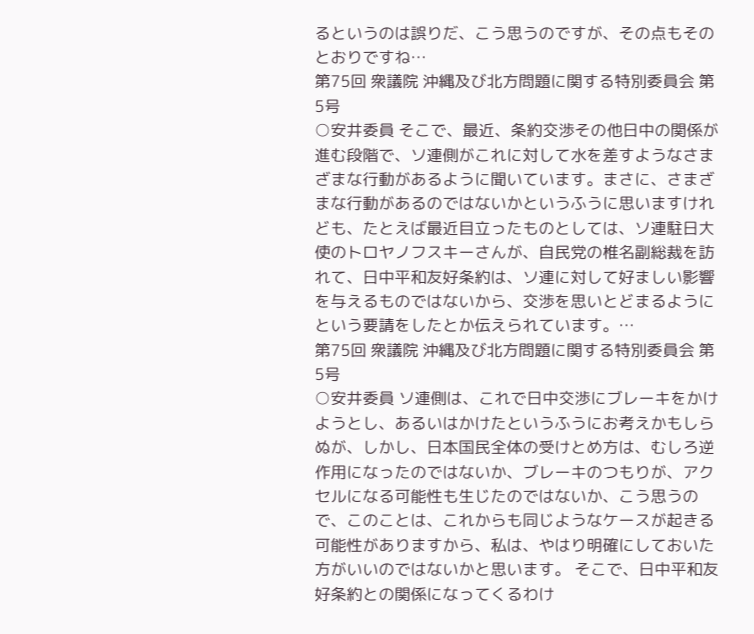るというのは誤りだ、こう思うのですが、その点もそのとおりですね…
第75回 衆議院 沖縄及び北方問題に関する特別委員会 第5号
○安井委員 そこで、最近、条約交渉その他日中の関係が進む段階で、ソ連側がこれに対して水を差すようなさまざまな行動があるように聞いています。まさに、さまざまな行動があるのではないかというふうに思いますけれども、たとえば最近目立ったものとしては、ソ連駐日大使のトロヤノフスキーさんが、自民党の椎名副総裁を訪れて、日中平和友好条約は、ソ連に対して好ましい影響を与えるものではないから、交渉を思いとどまるようにという要請をしたとか伝えられています。…
第75回 衆議院 沖縄及び北方問題に関する特別委員会 第5号
○安井委員 ソ連側は、これで日中交渉にブレーキをかけようとし、あるいはかけたというふうにお考えかもしらぬが、しかし、日本国民全体の受けとめ方は、むしろ逆作用になったのではないか、ブレーキのつもりが、アクセルになる可能性も生じたのではないか、こう思うので、このことは、これからも同じようなケースが起きる可能性がありますから、私は、やはり明確にしておいた方がいいのではないかと思います。 そこで、日中平和友好条約との関係になってくるわけ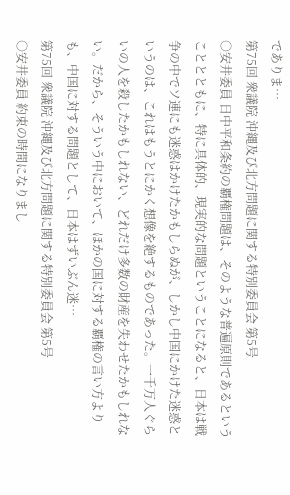でありま…
第75回 衆議院 沖縄及び北方問題に関する特別委員会 第5号
○安井委員 日中平和条約の覇権問題は、そのような普遍原則であるということとともに、特に具体的、現実的な問題ということになると、日本は戦争の中でソ連にも迷惑はかけたかもしらぬが、しかし中国にかけた迷惑というのは、これはもうとにかく想像を絶するものであった。一千万人ぐらいの人を殺したかもしれない、どれだけ多数の財産を失わせたかもしれない。だから、そういう中において、ほかの国に対する覇権の言い方よりも、中国に対する問題として、日本はずいぶん迷…
第75回 衆議院 沖縄及び北方問題に関する特別委員会 第5号
○安井委員 約束の時間になりまし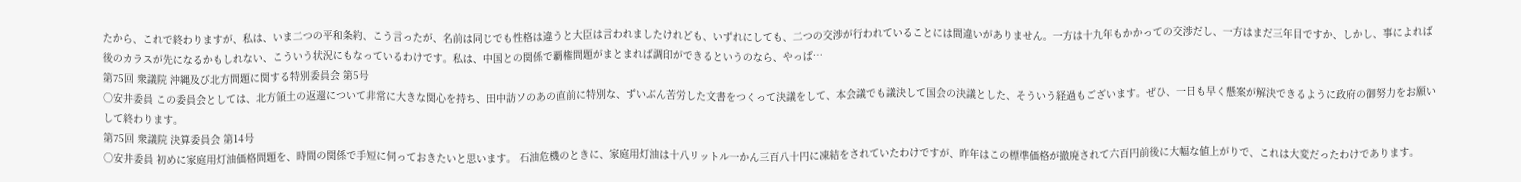たから、これで終わりますが、私は、いま二つの平和条約、こう言ったが、名前は同じでも性格は違うと大臣は言われましたけれども、いずれにしても、二つの交渉が行われていることには間違いがありません。一方は十九年もかかっての交渉だし、一方はまだ三年目ですか、しかし、事によれば後のカラスが先になるかもしれない、こういう状況にもなっているわけです。私は、中国との関係で覇権問題がまとまれば調印ができるというのなら、やっぱ…
第75回 衆議院 沖縄及び北方問題に関する特別委員会 第5号
○安井委員 この委員会としては、北方領土の返還について非常に大きな関心を持ち、田中訪ソのあの直前に特別な、ずいぶん苦労した文書をつくって決議をして、本会議でも議決して国会の決議とした、そういう経過もございます。ぜひ、一日も早く懸案が解決できるように政府の御努力をお願いして終わります。
第75回 衆議院 決算委員会 第14号
○安井委員 初めに家庭用灯油価格問題を、時間の関係で手短に伺っておきたいと思います。 石油危機のときに、家庭用灯油は十八リットル一かん三百八十円に凍結をされていたわけですが、昨年はこの標準価格が撤廃されて六百円前後に大幅な値上がりで、これは大変だったわけであります。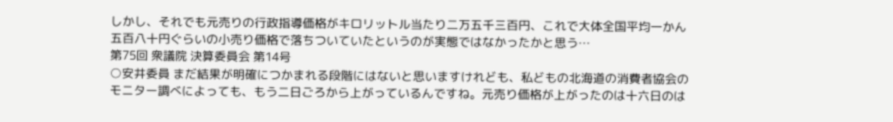しかし、それでも元売りの行政指導価格がキロリットル当たり二万五千三百円、これで大体全国平均一かん五百八十円ぐらいの小売り価格で落ちついていたというのが実態ではなかったかと思う…
第75回 衆議院 決算委員会 第14号
○安井委員 まだ結果が明確につかまれる段階にはないと思いますけれども、私どもの北海道の消費者協会のモニター調べによっても、もう二日ごろから上がっているんですね。元売り価格が上がったのは十六日のは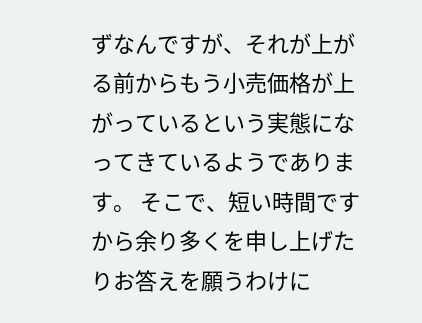ずなんですが、それが上がる前からもう小売価格が上がっているという実態になってきているようであります。 そこで、短い時間ですから余り多くを申し上げたりお答えを願うわけに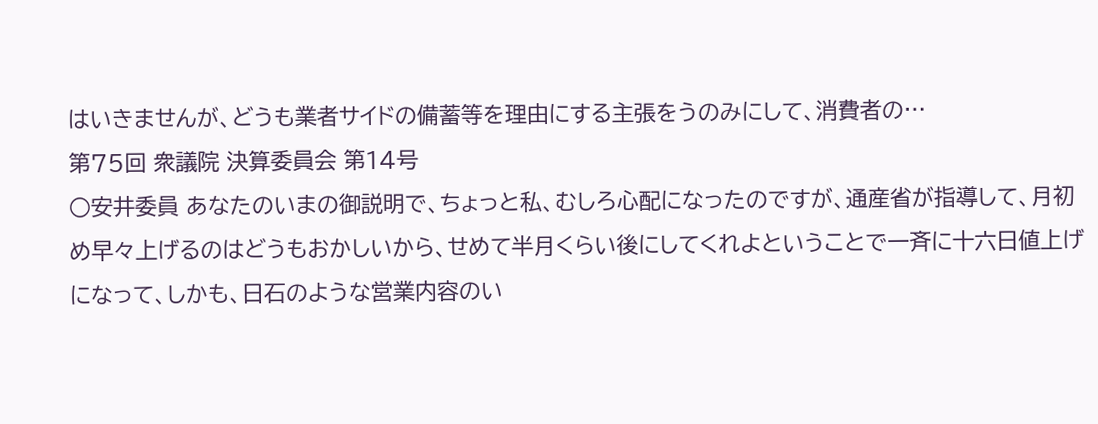はいきませんが、どうも業者サイドの備蓄等を理由にする主張をうのみにして、消費者の…
第75回 衆議院 決算委員会 第14号
○安井委員 あなたのいまの御説明で、ちょっと私、むしろ心配になったのですが、通産省が指導して、月初め早々上げるのはどうもおかしいから、せめて半月くらい後にしてくれよということで一斉に十六日値上げになって、しかも、日石のような営業内容のい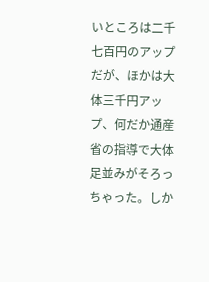いところは二千七百円のアップだが、ほかは大体三千円アップ、何だか通産省の指導で大体足並みがそろっちゃった。しか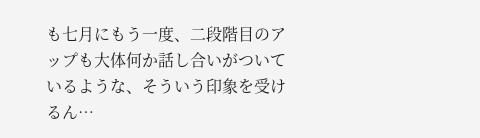も七月にもう一度、二段階目のアップも大体何か話し合いがついているような、そういう印象を受けるん…